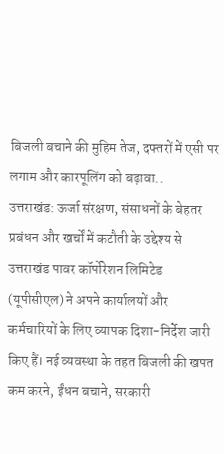बिजली बचाने की मुहिम तेज, दफ्तरों में एसी पर लगाम और कारपूलिंग को बढ़ावा..
उत्तराखंड: ऊर्जा संरक्षण, संसाधनों के बेहतर प्रबंधन और खर्चों में कटौती के उद्देश्य से उत्तराखंड पावर कॉर्पोरेशन लिमिटेड (यूपीसीएल) ने अपने कार्यालयों और कर्मचारियों के लिए व्यापक दिशा-निर्देश जारी किए हैं। नई व्यवस्था के तहत बिजली की खपत कम करने, ईंधन बचाने, सरकारी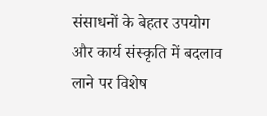संसाधनों के बेहतर उपयोग और कार्य संस्कृति में बदलाव लाने पर विशेष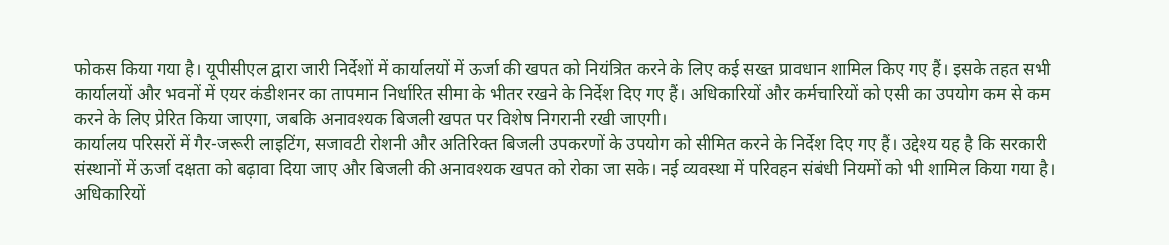फोकस किया गया है। यूपीसीएल द्वारा जारी निर्देशों में कार्यालयों में ऊर्जा की खपत को नियंत्रित करने के लिए कई सख्त प्रावधान शामिल किए गए हैं। इसके तहत सभी कार्यालयों और भवनों में एयर कंडीशनर का तापमान निर्धारित सीमा के भीतर रखने के निर्देश दिए गए हैं। अधिकारियों और कर्मचारियों को एसी का उपयोग कम से कम करने के लिए प्रेरित किया जाएगा, जबकि अनावश्यक बिजली खपत पर विशेष निगरानी रखी जाएगी।
कार्यालय परिसरों में गैर-जरूरी लाइटिंग, सजावटी रोशनी और अतिरिक्त बिजली उपकरणों के उपयोग को सीमित करने के निर्देश दिए गए हैं। उद्देश्य यह है कि सरकारी संस्थानों में ऊर्जा दक्षता को बढ़ावा दिया जाए और बिजली की अनावश्यक खपत को रोका जा सके। नई व्यवस्था में परिवहन संबंधी नियमों को भी शामिल किया गया है। अधिकारियों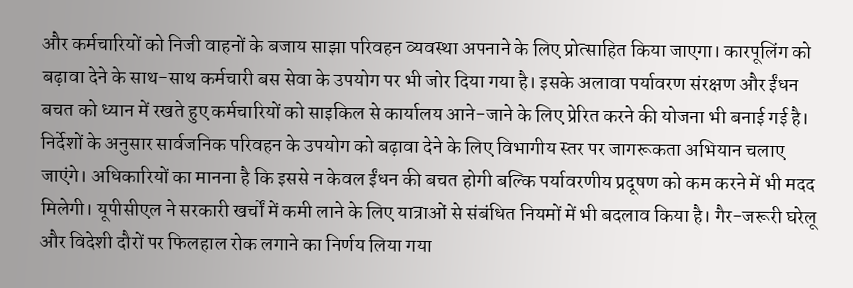और कर्मचारियों को निजी वाहनों के बजाय साझा परिवहन व्यवस्था अपनाने के लिए प्रोत्साहित किया जाएगा। कारपूलिंग को बढ़ावा देने के साथ-साथ कर्मचारी बस सेवा के उपयोग पर भी जोर दिया गया है। इसके अलावा पर्यावरण संरक्षण और ईंधन बचत को ध्यान में रखते हुए कर्मचारियों को साइकिल से कार्यालय आने-जाने के लिए प्रेरित करने की योजना भी बनाई गई है।
निर्देशों के अनुसार सार्वजनिक परिवहन के उपयोग को बढ़ावा देने के लिए विभागीय स्तर पर जागरूकता अभियान चलाए जाएंगे। अधिकारियों का मानना है कि इससे न केवल ईंधन की बचत होगी बल्कि पर्यावरणीय प्रदूषण को कम करने में भी मदद मिलेगी। यूपीसीएल ने सरकारी खर्चों में कमी लाने के लिए यात्राओं से संबंधित नियमों में भी बदलाव किया है। गैर-जरूरी घरेलू और विदेशी दौरों पर फिलहाल रोक लगाने का निर्णय लिया गया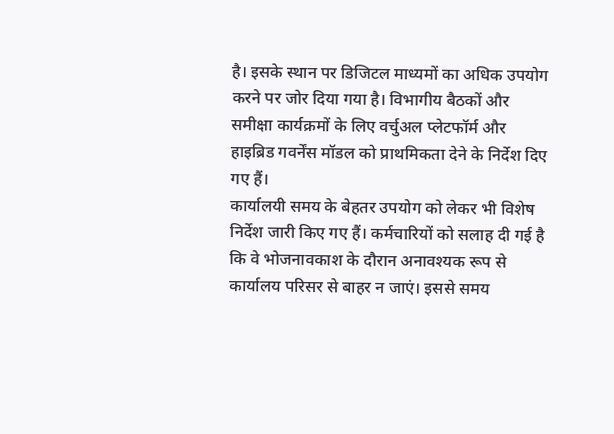है। इसके स्थान पर डिजिटल माध्यमों का अधिक उपयोग करने पर जोर दिया गया है। विभागीय बैठकों और समीक्षा कार्यक्रमों के लिए वर्चुअल प्लेटफॉर्म और हाइब्रिड गवर्नेंस मॉडल को प्राथमिकता देने के निर्देश दिए गए हैं।
कार्यालयी समय के बेहतर उपयोग को लेकर भी विशेष निर्देश जारी किए गए हैं। कर्मचारियों को सलाह दी गई है कि वे भोजनावकाश के दौरान अनावश्यक रूप से कार्यालय परिसर से बाहर न जाएं। इससे समय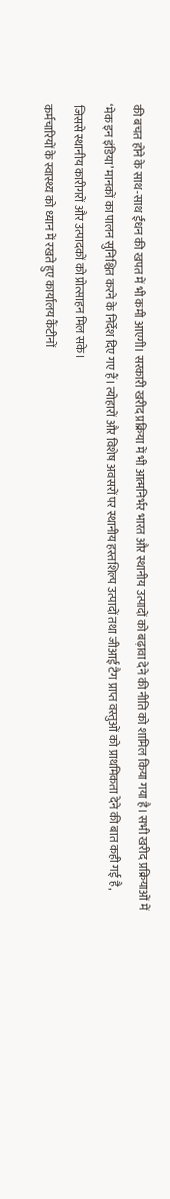की बचत होने के साथ-साथ ईंधन की खपत में भी कमी आएगी। सरकारी खरीद प्रक्रिया में भी आत्मनिर्भर भारत और स्थानीय उत्पादों को बढ़ावा देने की नीति को शामिल किया गया है। सभी खरीद प्रक्रियाओं में ‘मेक इन इंडिया’ मानकों का पालन सुनिश्चित करने के निर्देश दिए गए हैं। त्योहारों और विशेष अवसरों पर स्थानीय हस्तशिल्प उत्पादों तथा जीआई टैग प्राप्त वस्तुओं को प्राथमिकता देने की बात कही गई है, जिससे स्थानीय कारीगरों और उत्पादकों को प्रोत्साहन मिल सके।
कर्मचारियों के स्वास्थ्य को ध्यान में रखते हुए कार्यालय कैंटीनों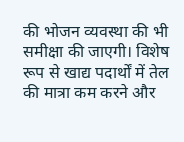की भोजन व्यवस्था की भी समीक्षा की जाएगी। विशेष रूप से खाद्य पदार्थों में तेल की मात्रा कम करने और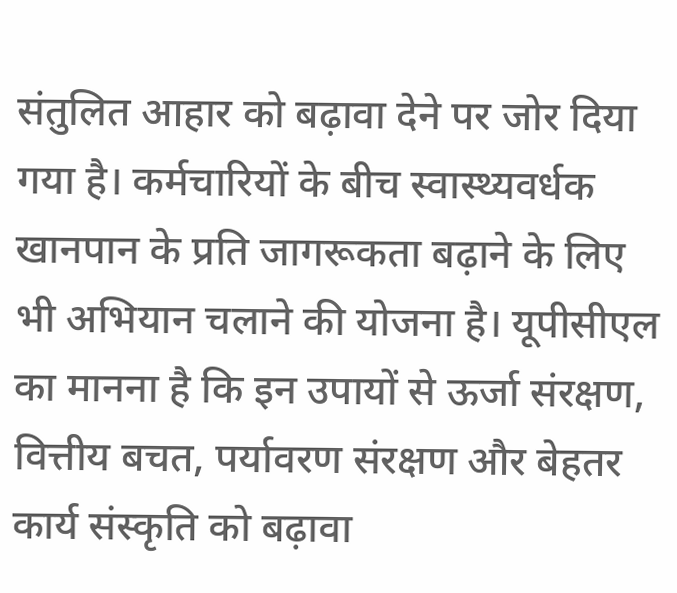संतुलित आहार को बढ़ावा देने पर जोर दिया गया है। कर्मचारियों के बीच स्वास्थ्यवर्धक खानपान के प्रति जागरूकता बढ़ाने के लिए भी अभियान चलाने की योजना है। यूपीसीएल का मानना है कि इन उपायों से ऊर्जा संरक्षण, वित्तीय बचत, पर्यावरण संरक्षण और बेहतर कार्य संस्कृति को बढ़ावा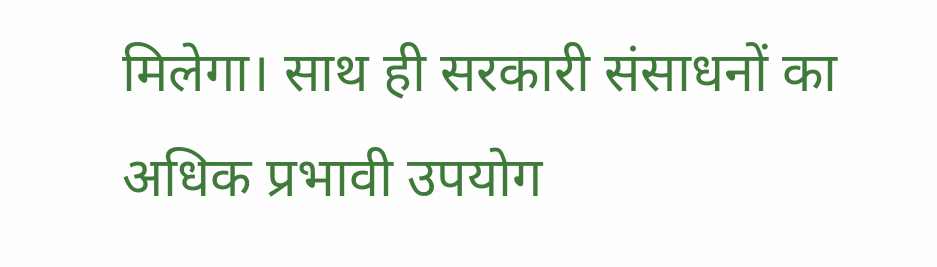मिलेगा। साथ ही सरकारी संसाधनों का अधिक प्रभावी उपयोग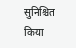सुनिश्चित किया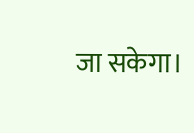जा सकेगा।